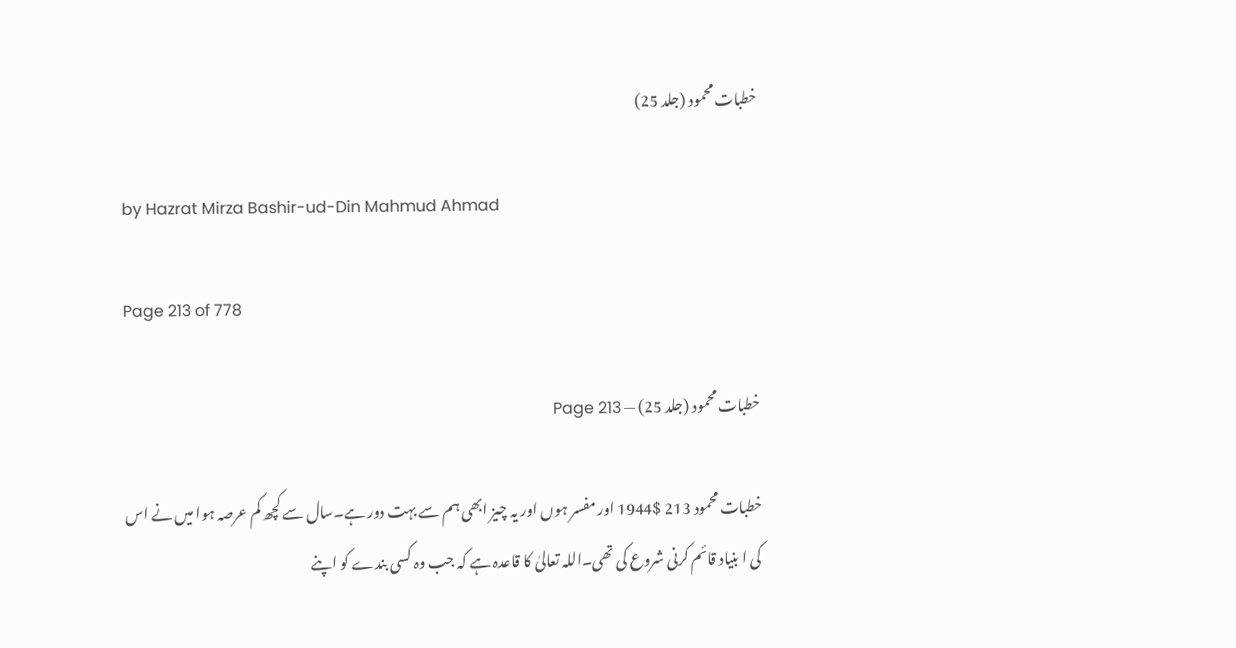خطبات محمود (جلد 25)

by Hazrat Mirza Bashir-ud-Din Mahmud Ahmad

Page 213 of 778

خطبات محمود (جلد 25) — Page 213

خطبات محمود 213 $1944 اور مفسر ہوں اور یہ چیز ابھی ہم سے بہت دور ہے۔سال سے کچھ کم عرصہ ہوا میں نے اس کی ا بنیاد قائم کرنی شروع کی تھی۔اللہ تعالیٰ کا قاعدہ ہے کہ جب وہ کسی بندے کو اپنے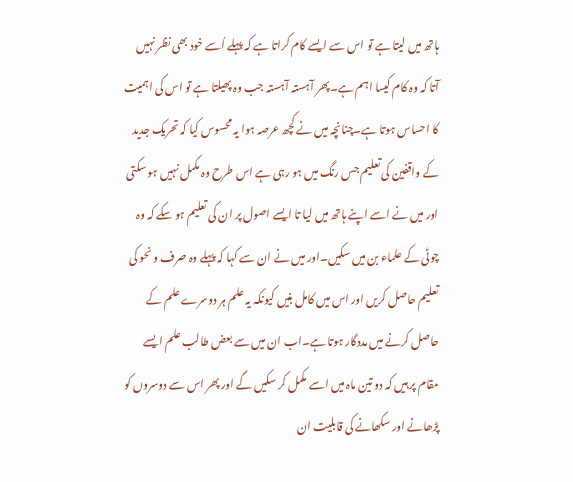ہاتھ میں لیتا ہے تو اس سے ایسے کام کراتا ہے کہ پہلے اُسے خود بھی نظر نہیں آتا کہ وہ کام کیسا اہم ہے۔پھر آہستہ آہستہ جب وہ پھیلتا ہے تو اس کی اہمیت کا احساس ہوتا ہے۔چنانچہ میں نے کچھ عرصہ ہوا یہ محسوس کیا کہ تحریک جدید کے واقفین کی تعلیم جس رنگ میں ہو رہی ہے اس طرح وہ مکمل نہیں ہو سکتی اور میں نے اسے اپنے ہاتھ میں لیا تا ایسے اصول پر ان کی تعلیم ہو سکے کہ وہ چوٹی کے علماء بن میں سکیں۔اور میں نے ان سے کہا کہ پہلے وہ صرف و نحو کی تعلیم حاصل کریں اور اس میں کامل بنیں کیونکہ یہ علم ہر دوسرے علم کے حاصل کرنے میں مددگار ہوتا ہے۔اب ان میں سے بعض طالب علم ایسے مقام پر ہیں کہ دو تین ماہ میں اسے مکمل کر سکیں گے اور پھر اس سے دوسروں کو پڑھانے اور سکھانے کی قابلیت ان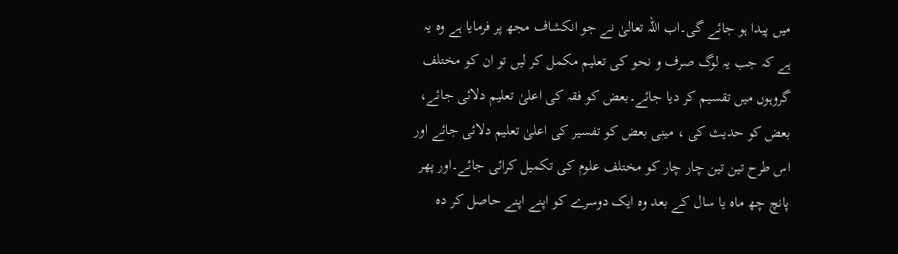میں پیدا ہو جائے گی۔اب اللہ تعالیٰ نے جو انکشاف مجھ پر فرمایا ہے وہ یہ ہے کہ جب یہ لوگ صرف و نحو کی تعلیم مکمل کر لیں تو ان کو مختلف گروہوں میں تقسیم کر دیا جائے۔بعض کو فقہ کی اعلیٰ تعلیم دلائی جائے، بعض کو حدیث کی ، مینی بعض کو تفسیر کی اعلیٰ تعلیم دلائی جائے اور اس طرح تین تین چار چار کو مختلف علوم کی تکمیل کرائی جائے۔اور پھر پانچ چھ ماہ یا سال کے بعد وہ ایک دوسرے کو اپنے اپنے حاصل کر دہ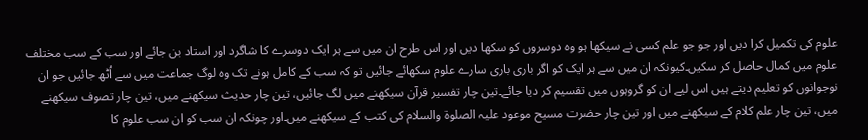علوم کی تکمیل کرا دیں اور جو جو علم کسی نے سیکھا ہو وہ دوسروں کو سکھا دیں اور اس طرح ان میں سے ہر ایک دوسرے کا شاگرد اور استاد بن جائے اور سب کے سب مختلف علوم میں کمال حاصل کر سکیں۔کیونکہ ان میں سے ہر ایک کو اگر باری باری سارے علوم سکھائے جائیں تو کہ سب کے کامل ہونے تک وہ لوگ جماعت میں سے اُٹھ جائیں جو ان نوجوانوں کو تعلیم دیتے ہیں اس لیے ان کو گروہوں میں تقسیم کر دیا جائے۔تین چار تفسیر قرآن سیکھنے میں لگ جائیں، تین چار حدیث سیکھنے میں، تین چار تصوف سیکھنے میں، تین چار علم کلام کے سیکھنے میں اور تین چار حضرت مسیح موعود علیہ الصلوۃ والسلام کی کتب کے سیکھنے میں۔اور چونکہ ان سب کو ان سب علوم کا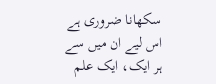سکھانا ضروری ہے اس لیے ان میں سے ہر ایک، ایک علم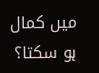میں کمال ہو سکتا؟